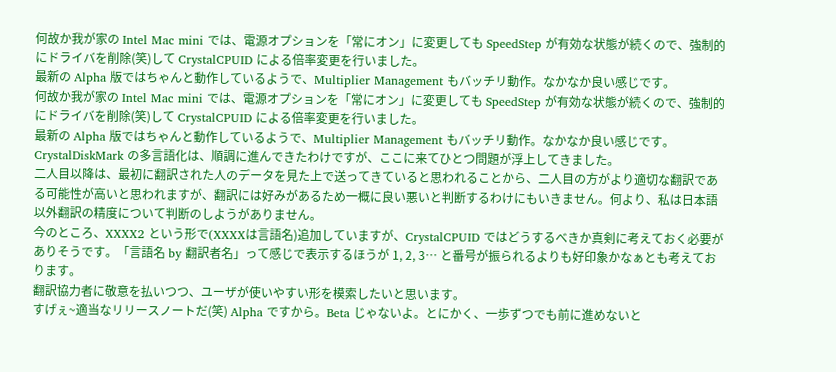何故か我が家の Intel Mac mini では、電源オプションを「常にオン」に変更しても SpeedStep が有効な状態が続くので、強制的にドライバを削除(笑)して CrystalCPUID による倍率変更を行いました。
最新の Alpha 版ではちゃんと動作しているようで、Multiplier Management もバッチリ動作。なかなか良い感じです。
何故か我が家の Intel Mac mini では、電源オプションを「常にオン」に変更しても SpeedStep が有効な状態が続くので、強制的にドライバを削除(笑)して CrystalCPUID による倍率変更を行いました。
最新の Alpha 版ではちゃんと動作しているようで、Multiplier Management もバッチリ動作。なかなか良い感じです。
CrystalDiskMark の多言語化は、順調に進んできたわけですが、ここに来てひとつ問題が浮上してきました。
二人目以降は、最初に翻訳された人のデータを見た上で送ってきていると思われることから、二人目の方がより適切な翻訳である可能性が高いと思われますが、翻訳には好みがあるため一概に良い悪いと判断するわけにもいきません。何より、私は日本語以外翻訳の精度について判断のしようがありません。
今のところ、XXXX2 という形で(XXXXは言語名)追加していますが、CrystalCPUID ではどうするべきか真剣に考えておく必要がありそうです。「言語名 by 翻訳者名」って感じで表示するほうが 1, 2, 3… と番号が振られるよりも好印象かなぁとも考えております。
翻訳協力者に敬意を払いつつ、ユーザが使いやすい形を模索したいと思います。
すげぇ~適当なリリースノートだ(笑) Alpha ですから。Beta じゃないよ。とにかく、一歩ずつでも前に進めないと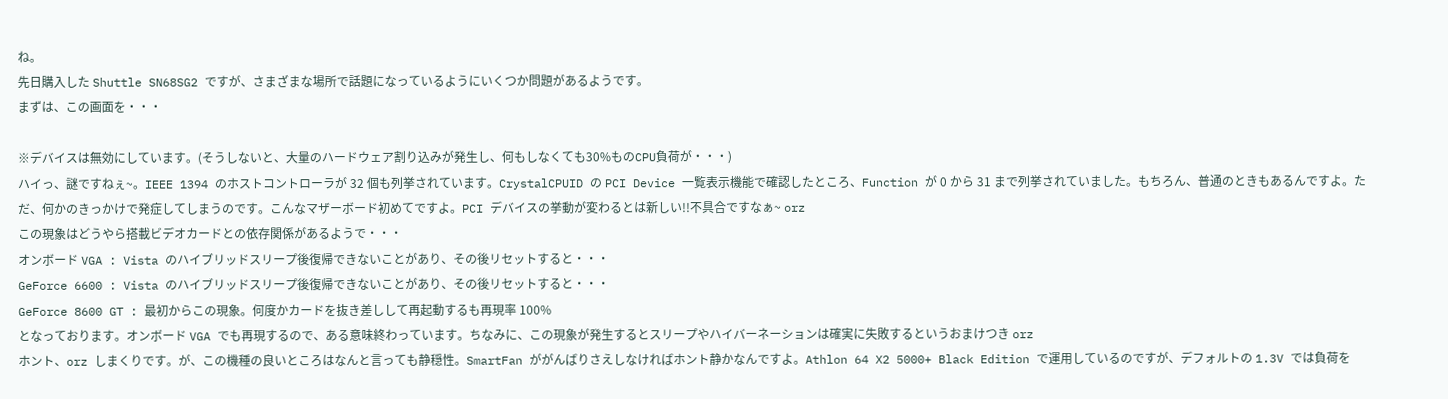ね。
先日購入した Shuttle SN68SG2 ですが、さまざまな場所で話題になっているようにいくつか問題があるようです。
まずは、この画面を・・・

※デバイスは無効にしています。(そうしないと、大量のハードウェア割り込みが発生し、何もしなくても30%ものCPU負荷が・・・)
ハイっ、謎ですねぇ~。IEEE 1394 のホストコントローラが 32 個も列挙されています。CrystalCPUID の PCI Device 一覧表示機能で確認したところ、Function が 0 から 31 まで列挙されていました。もちろん、普通のときもあるんですよ。ただ、何かのきっかけで発症してしまうのです。こんなマザーボード初めてですよ。PCI デバイスの挙動が変わるとは新しい!!不具合ですなぁ~ orz
この現象はどうやら搭載ビデオカードとの依存関係があるようで・・・
オンボード VGA : Vista のハイブリッドスリープ後復帰できないことがあり、その後リセットすると・・・
GeForce 6600 : Vista のハイブリッドスリープ後復帰できないことがあり、その後リセットすると・・・
GeForce 8600 GT : 最初からこの現象。何度かカードを抜き差しして再起動するも再現率 100%
となっております。オンボード VGA でも再現するので、ある意味終わっています。ちなみに、この現象が発生するとスリープやハイバーネーションは確実に失敗するというおまけつき orz
ホント、orz しまくりです。が、この機種の良いところはなんと言っても静穏性。SmartFan ががんばりさえしなければホント静かなんですよ。Athlon 64 X2 5000+ Black Edition で運用しているのですが、デフォルトの 1.3V では負荷を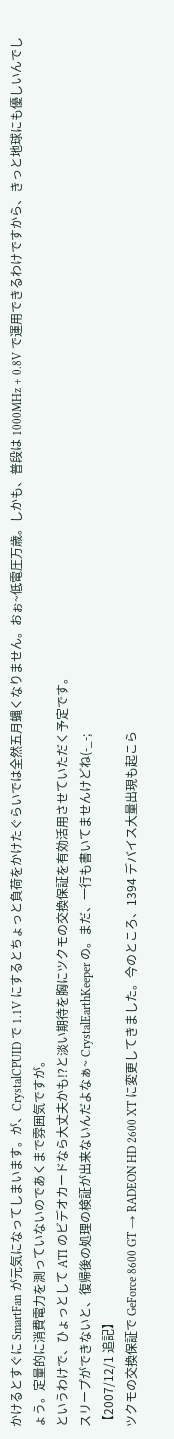かけるとすぐに SmartFan が元気になってしまいます。が、CrystalCPUID で 1.1V にするとちょっと負荷をかけたぐらいでは全然五月蝿くなりません。おぉ~低電圧万歳。しかも、普段は 1000MHz + 0.8V で運用できるわけですから、きっと地球にも優しいんでしょう。定量的に消費電力を測っていないのであくまで雰囲気ですが。
というわけで、ひょっとして ATI のビデオカードなら大丈夫かも!?と淡い期待を胸にツクモの交換保証を有効活用させていただく予定です。
スリープができないと、復帰後の処理の検証が出来ないんだよなぁ~ CrystalEarthKeeper の。まだ、一行も書いてませんけどね(-_-;
【2007/12/1 追記】
ツクモの交換保証で GeForce 8600 GT → RADEON HD 2600 XT に変更してきました。今のところ、1394 デバイス大量出現も起こら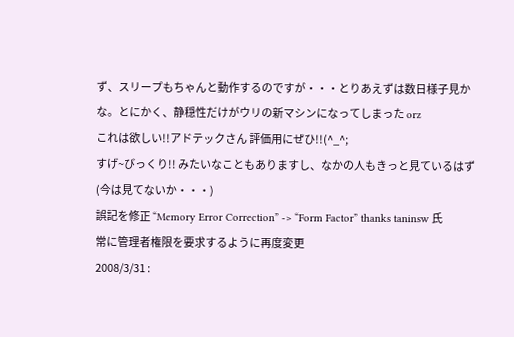ず、スリープもちゃんと動作するのですが・・・とりあえずは数日様子見かな。とにかく、静穏性だけがウリの新マシンになってしまった orz
これは欲しい!!アドテックさん 評価用にぜひ!!(^_^;
すげ~びっくり!! みたいなこともありますし、なかの人もきっと見ているはず(今は見てないか・・・)
誤記を修正 “Memory Error Correction” -> “Form Factor” thanks taninsw 氏
常に管理者権限を要求するように再度変更
2008/3/31 :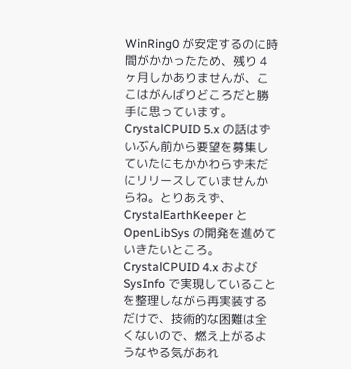WinRing0 が安定するのに時間がかかったため、残り 4 ヶ月しかありませんが、ここはがんばりどころだと勝手に思っています。CrystalCPUID 5.x の話はずいぶん前から要望を募集していたにもかかわらず未だにリリースしていませんからね。とりあえず、CrystalEarthKeeper と OpenLibSys の開発を進めていきたいところ。CrystalCPUID 4.x および SysInfo で実現していることを整理しながら再実装するだけで、技術的な困難は全くないので、燃え上がるようなやる気があれ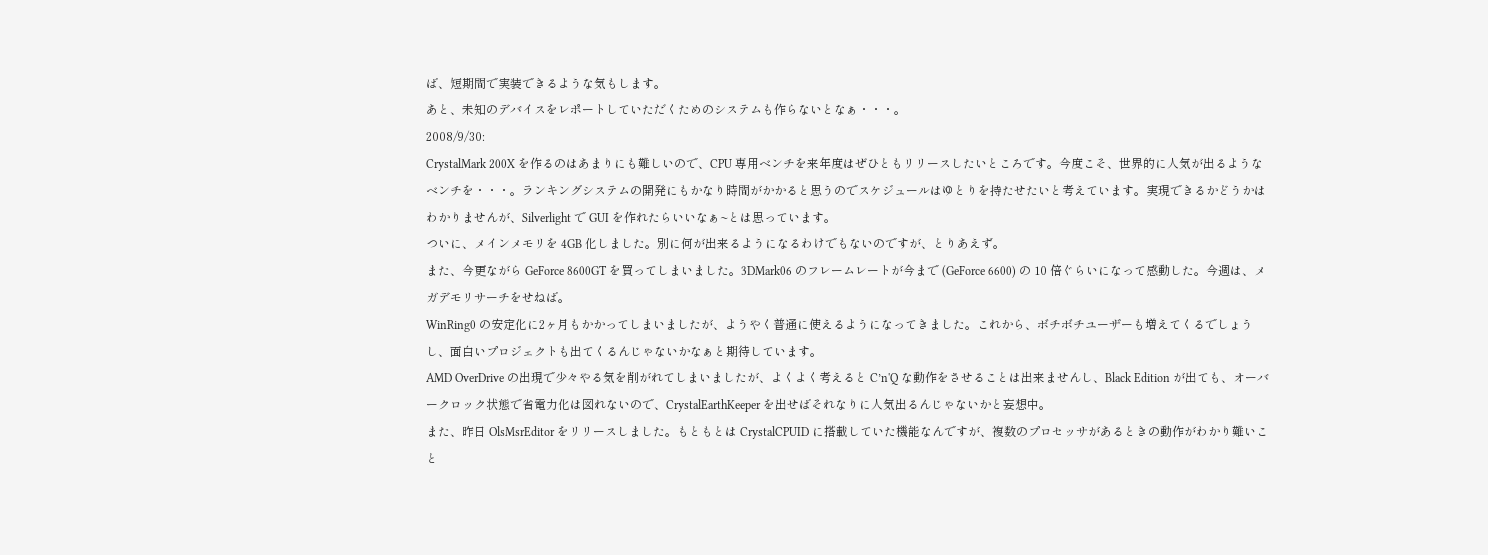ば、短期間で実装できるような気もします。
あと、未知のデバイスをレポートしていただくためのシステムも作らないとなぁ・・・。
2008/9/30:
CrystalMark 200X を作るのはあまりにも難しいので、CPU 専用ベンチを来年度はぜひともリリースしたいところです。今度こそ、世界的に人気が出るようなベンチを・・・。ランキングシステムの開発にもかなり時間がかかると思うのでスケジュールはゆとりを持たせたいと考えています。実現できるかどうかはわかりませんが、Silverlight で GUI を作れたらいいなぁ~とは思っています。
ついに、メインメモリを 4GB 化しました。別に何が出来るようになるわけでもないのですが、とりあえず。
また、今更ながら GeForce 8600GT を買ってしまいました。3DMark06 のフレームレートが今まで (GeForce 6600) の 10 倍ぐらいになって感動した。今週は、メガデモリサーチをせねば。
WinRing0 の安定化に2ヶ月もかかってしまいましたが、ようやく普通に使えるようになってきました。これから、ボチボチユーザーも増えてくるでしょうし、面白いプロジェクトも出てくるんじゃないかなぁと期待しています。
AMD OverDrive の出現で少々やる気を削がれてしまいましたが、よくよく考えると C’n'Q な動作をさせることは出来ませんし、Black Edition が出ても、オーバークロック状態で省電力化は図れないので、CrystalEarthKeeper を出せばそれなりに人気出るんじゃないかと妄想中。
また、昨日 OlsMsrEditor をリリースしました。もともとは CrystalCPUID に搭載していた機能なんですが、複数のプロセッサがあるときの動作がわかり難いこと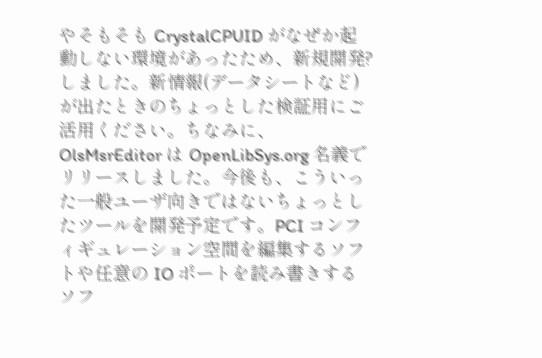やそもそも CrystalCPUID がなぜか起動しない環境があったため、新規開発?しました。新情報(データシートなど)が出たときのちょっとした検証用にご活用ください。ちなみに、OlsMsrEditor は OpenLibSys.org 名義でリリースしました。今後も、こういった一般ユーザ向きではないちょっとしたツールを開発予定です。PCI コンフィギュレーション空間を編集するソフトや任意の IO ポートを読み書きするソフ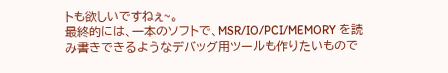トも欲しいですねぇ~。
最終的には、一本のソフトで、MSR/IO/PCI/MEMORY を読み書きできるようなデバッグ用ツールも作りたいもので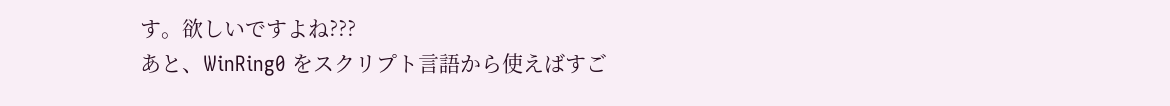す。欲しいですよね???
あと、WinRing0 をスクリプト言語から使えばすご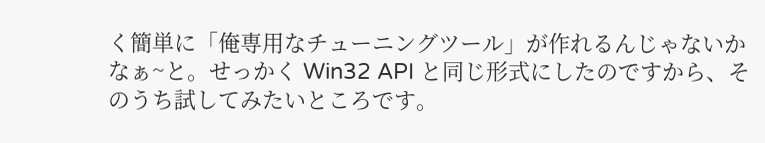く簡単に「俺専用なチューニングツール」が作れるんじゃないかなぁ~と。せっかく Win32 API と同じ形式にしたのですから、そのうち試してみたいところです。